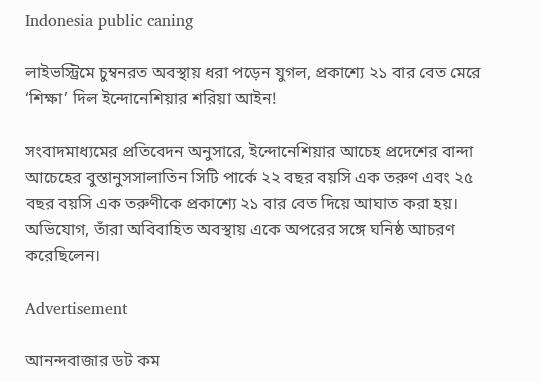Indonesia public caning

লাইভস্ট্রিমে চুম্বনরত অবস্থায় ধরা পড়েন যুগল, প্রকাশ্যে ২১ বার বেত মেরে ‘শিক্ষা’ দিল ইন্দোনেশিয়ার শরিয়া আইন!

সংবাদমাধ্যমের প্রতিবেদন অনুসারে, ইন্দোনেশিয়ার আচেহ প্রদেশের বান্দা আচেহের বুস্তানুসসালাতিন সিটি পার্কে ২২ বছর বয়সি এক তরুণ এবং ২৫ বছর বয়সি এক তরুণীকে প্রকাশ্যে ২১ বার বেত দিয়ে আঘাত করা হয়। অভিযোগ, তাঁরা অবিবাহিত অবস্থায় একে অপরের সঙ্গে ঘনিষ্ঠ আচরণ করেছিলেন।

Advertisement

আনন্দবাজার ডট কম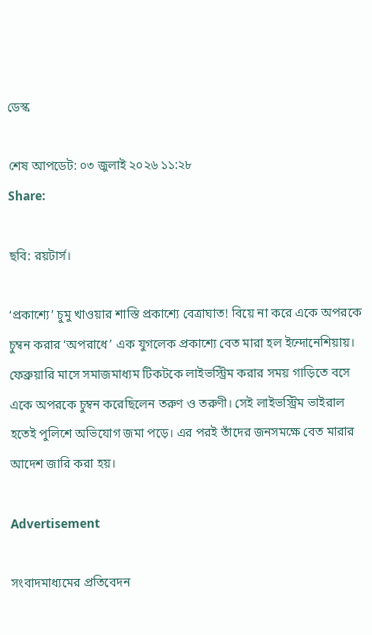ডেস্ক

শেষ আপডেট: ০৩ জুলাই ২০২৬ ১১:২৮
Share:

ছবি: রয়টার্স।

‘প্রকাশ্যে’ চুমু খাওয়ার শাস্তি প্রকাশ্যে বেত্রাঘাত! বিয়ে না করে একে অপরকে চুম্বন করার ‘অপরাধে’ এক যুগলেক প্রকাশ্যে বেত মারা হল ইন্দোনেশিয়ায়। ফেব্রুয়ারি মাসে সমাজমাধ্যম টিকটকে লাইভস্ট্রিম করার সময় গাড়িতে বসে একে অপরকে চুম্বন করেছিলেন তরুণ ও তরুণী। সেই লাইভস্ট্রিম ভাইরাল হতেই পুলিশে অভিযোগ জমা পড়ে। এর পরই তাঁদের জনসমক্ষে বেত মারার আদেশ জারি করা হয়।

Advertisement

সংবাদমাধ্যমের প্রতিবেদন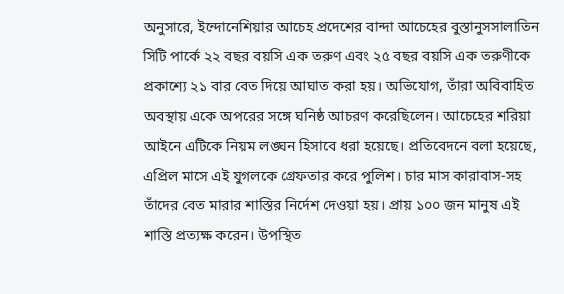অনুসারে, ইন্দোনেশিয়ার আচেহ প্রদেশের বান্দা আচেহের বুস্তানুসসালাতিন সিটি পার্কে ২২ বছর বয়সি এক তরুণ এবং ২৫ বছর বয়সি এক তরুণীকে প্রকাশ্যে ২১ বার বেত দিয়ে আঘাত করা হয়। অভিযোগ, তাঁরা অবিবাহিত অবস্থায় একে অপরের সঙ্গে ঘনিষ্ঠ আচরণ করেছিলেন। আচেহের শরিয়া আইনে এটিকে নিয়ম লঙ্ঘন হিসাবে ধরা হয়েছে। প্রতিবেদনে বলা হয়েছে, এপ্রিল মাসে এই যুগলকে গ্রেফতার করে পুলিশ। চার মাস কারাবাস-সহ তাঁদের বেত মারার শাস্তির নির্দেশ দেওয়া হয়। প্রায় ১০০ জন মানুষ এই শাস্তি প্রত্যক্ষ করেন। উপস্থিত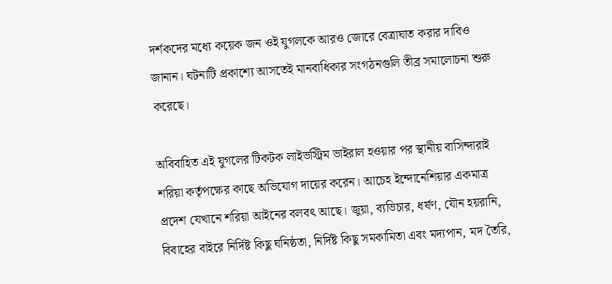দর্শকদের মধ্যে কয়েক জন ওই যুগলকে আরও জোরে বেত্রাঘাত করার দাবিও জানান। ঘটনাটি প্রকাশ্যে আসতেই মানবাধিকার সংগঠনগুলি তীব্র সমালোচনা শুরু করেছে।

অবিবাহিত এই যুগলের টিকটক লাইভস্ট্রিম ভাইরাল হওয়ার পর স্থানীয় বাসিন্দারাই শরিয়া কর্তৃপক্ষের কাছে অভিযোগ দায়ের করেন। আচেহ ইন্দোনেশিয়ার একমাত্র প্রদেশ যেখানে শরিয়া আইনের বলবৎ আছে। জুয়া, ব্যভিচার, ধর্ষণ, যৌন হয়রানি, বিবাহের বাইরে নির্দিষ্ট কিছু ঘনিষ্ঠতা, নির্দিষ্ট কিছু সমকামিতা এবং মদ্যপান, মদ তৈরি,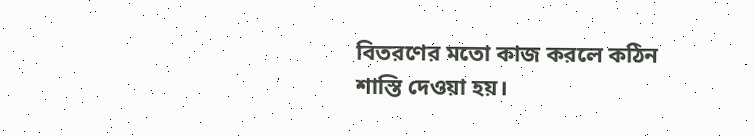বিতরণের মতো কাজ করলে কঠিন শাস্তি দেওয়া হয়।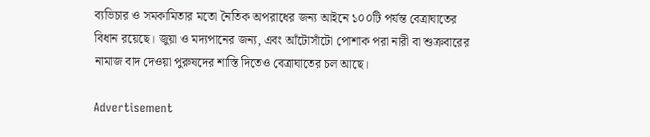ব্যভিচার ও সমকামিতার মতো নৈতিক অপরাধের জন্য আইনে ১০০টি পর্যন্ত বেত্রাঘাতের বিধান রয়েছে। জুয়া ও মদ্যপানের জন্য, এবং আঁটোসাঁটো পোশাক পরা নারী বা শুক্রবারের নামাজ বাদ দেওয়া পুরুষদের শাস্তি দিতেও বেত্রাঘাতের চল আছে।

Advertisement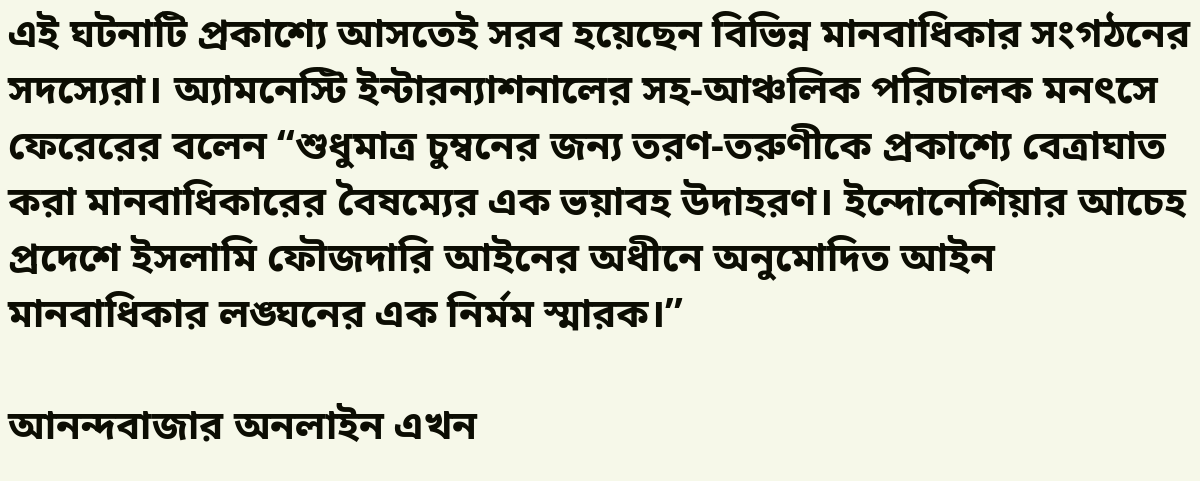এই ঘটনাটি প্রকাশ্যে আসতেই সরব হয়েছেন বিভিন্ন মানবাধিকার সংগঠনের সদস্যেরা। অ্যামনেস্টি ইন্টারন্যাশনালের সহ-আঞ্চলিক পরিচালক মনৎসে ফেরেরের বলেন ‘‘শুধুমাত্র চুম্বনের জন্য তরণ-তরুণীকে প্রকাশ্যে বেত্রাঘাত করা মানবাধিকারের বৈষম্যের এক ভয়াবহ উদাহরণ। ইন্দোনেশিয়ার আচেহ প্রদেশে ইসলামি ফৌজদারি আইনের অধীনে অনুমোদিত আইন মানবাধিকার লঙ্ঘনের এক নির্মম স্মারক।”

আনন্দবাজার অনলাইন এখন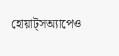হোয়াট্‌সঅ্যাপেও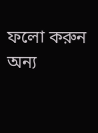ফলো করুন
অন্য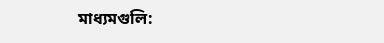মাধ্যমগুলি: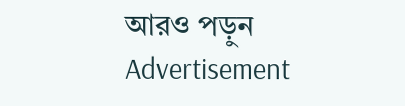আরও পড়ুন
Advertisement